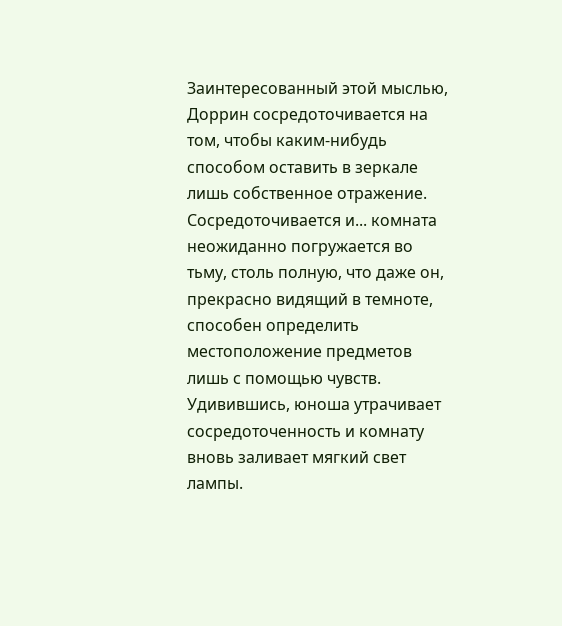Заинтересованный этой мыслью, Доррин сосредоточивается на том, чтобы каким-нибудь способом оставить в зеркале лишь собственное отражение. Сосредоточивается и... комната неожиданно погружается во тьму, столь полную, что даже он, прекрасно видящий в темноте, способен определить местоположение предметов лишь с помощью чувств. Удивившись, юноша утрачивает сосредоточенность и комнату вновь заливает мягкий свет лампы.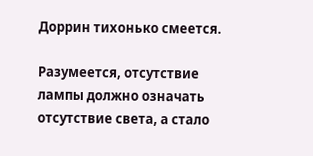Доррин тихонько смеется.

Разумеется, отсутствие лампы должно означать отсутствие света, а стало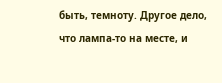быть, темноту. Другое дело, что лампа-то на месте, и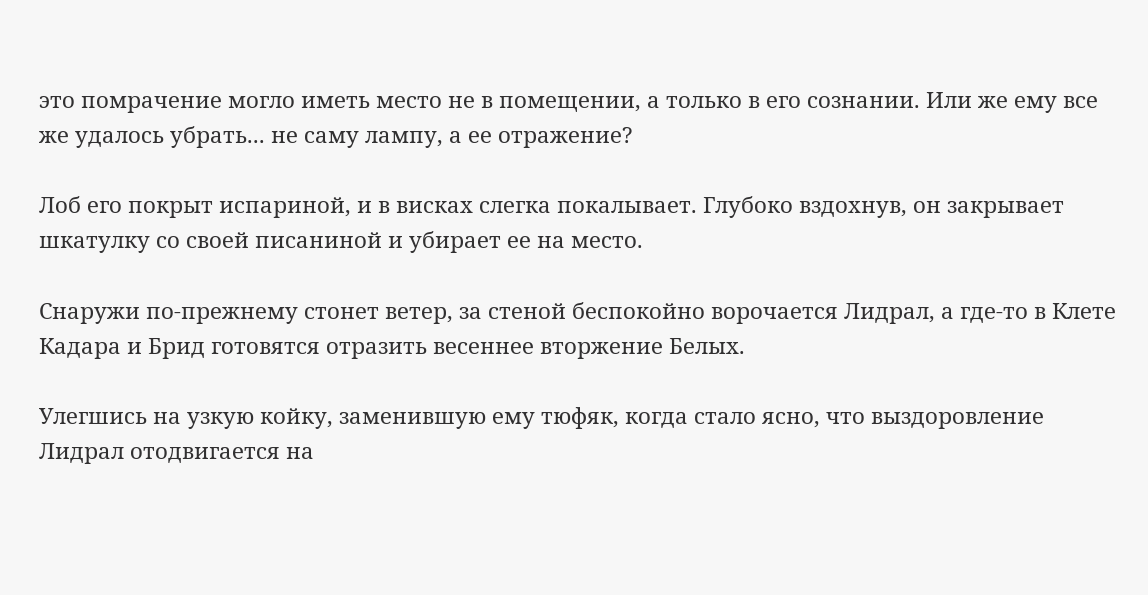это помрачение могло иметь место не в помещении, а только в его сознании. Или же ему все же удалось убрать... не саму лампу, а ее отражение?

Лоб его покрыт испариной, и в висках слегка покалывает. Глубоко вздохнув, он закрывает шкатулку со своей писаниной и убирает ее на место.

Снаружи по-прежнему стонет ветер, за стеной беспокойно ворочается Лидрал, а где-то в Клете Кадара и Брид готовятся отразить весеннее вторжение Белых.

Улегшись на узкую койку, заменившую ему тюфяк, когда стало ясно, что выздоровление Лидрал отодвигается на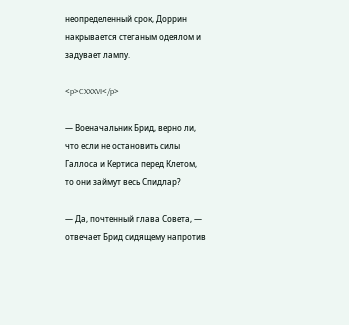неопределенный срок, Доррин накрывается стеганым одеялом и задувает лампу.

<p>CXXXVI</p>

— Военачальник Брид, верно ли, что если не остановить силы Галлоса и Кертиса перед Клетом, то они займут весь Спидлар?

— Да, почтенный глава Совета, — отвечает Брид сидящему напротив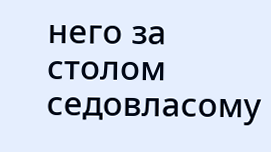него за столом седовласому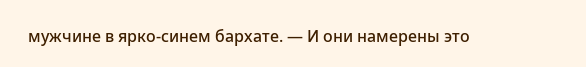мужчине в ярко-синем бархате. — И они намерены это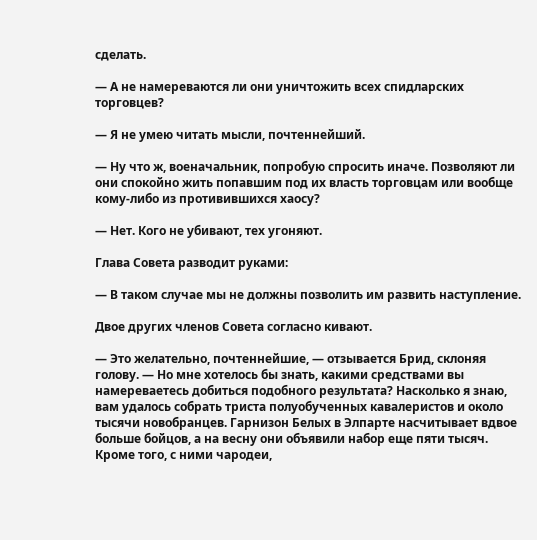сделать.

— А не намереваются ли они уничтожить всех спидларских торговцев?

— Я не умею читать мысли, почтеннейший.

— Ну что ж, военачальник, попробую спросить иначе. Позволяют ли они спокойно жить попавшим под их власть торговцам или вообще кому-либо из противившихся хаосу?

— Нет. Кого не убивают, тех угоняют.

Глава Совета разводит руками:

— В таком случае мы не должны позволить им развить наступление.

Двое других членов Совета согласно кивают.

— Это желательно, почтеннейшие, — отзывается Брид, склоняя голову. — Но мне хотелось бы знать, какими средствами вы намереваетесь добиться подобного результата? Насколько я знаю, вам удалось собрать триста полуобученных кавалеристов и около тысячи новобранцев. Гарнизон Белых в Элпарте насчитывает вдвое больше бойцов, а на весну они объявили набор еще пяти тысяч. Кроме того, с ними чародеи,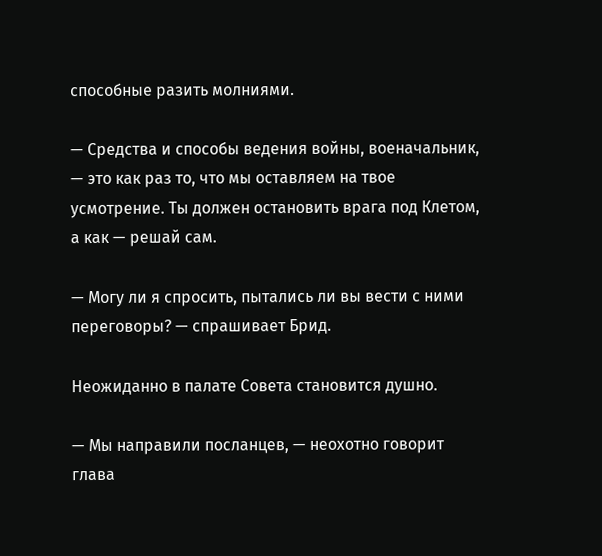способные разить молниями.

— Средства и способы ведения войны, военачальник, — это как раз то, что мы оставляем на твое усмотрение. Ты должен остановить врага под Клетом, а как — решай сам.

— Могу ли я спросить, пытались ли вы вести с ними переговоры? — спрашивает Брид.

Неожиданно в палате Совета становится душно.

— Мы направили посланцев, — неохотно говорит глава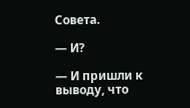Совета.

— И?

— И пришли к выводу, что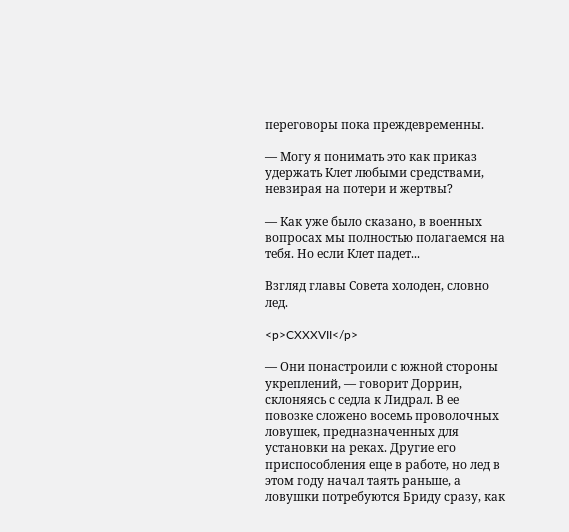переговоры пока преждевременны.

— Могу я понимать это как приказ удержать Клет любыми средствами, невзирая на потери и жертвы?

— Как уже было сказано, в военных вопросах мы полностью полагаемся на тебя. Но если Клет падет...

Взгляд главы Совета холоден, словно лед.

<p>CXXXVII</p>

— Они понастроили с южной стороны укреплений, — говорит Доррин, склоняясь с седла к Лидрал. В ее повозке сложено восемь проволочных ловушек, предназначенных для установки на реках. Другие его приспособления еще в работе, но лед в этом году начал таять раньше, а ловушки потребуются Бриду сразу, как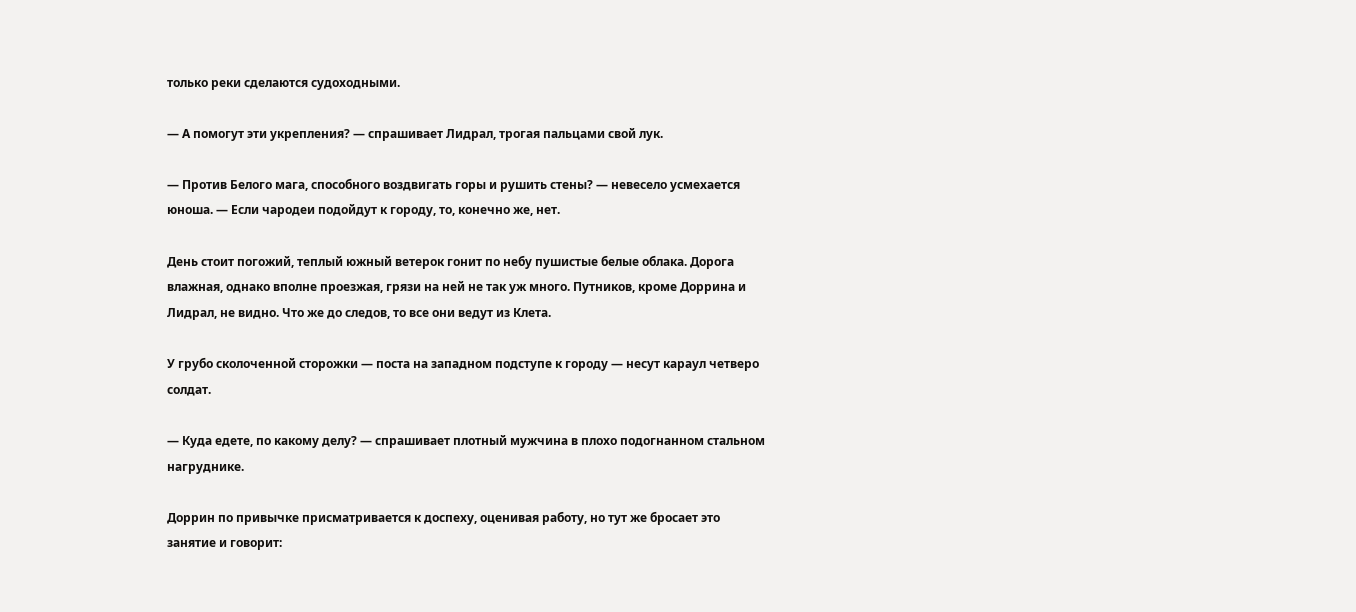только реки сделаются судоходными.

— А помогут эти укрепления? — спрашивает Лидрал, трогая пальцами свой лук.

— Против Белого мага, способного воздвигать горы и рушить стены? — невесело усмехается юноша. — Если чародеи подойдут к городу, то, конечно же, нет.

День стоит погожий, теплый южный ветерок гонит по небу пушистые белые облака. Дорога влажная, однако вполне проезжая, грязи на ней не так уж много. Путников, кроме Доррина и Лидрал, не видно. Что же до следов, то все они ведут из Клета.

У грубо сколоченной сторожки — поста на западном подступе к городу — несут караул четверо солдат.

— Куда едете, по какому делу? — спрашивает плотный мужчина в плохо подогнанном стальном нагруднике.

Доррин по привычке присматривается к доспеху, оценивая работу, но тут же бросает это занятие и говорит: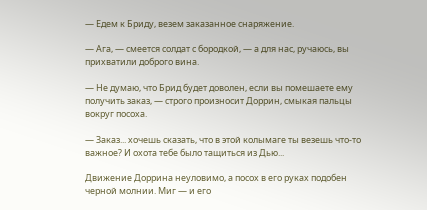— Едем к Бриду, везем заказанное снаряжение.

— Ага, — смеется солдат с бородкой, — а для нас, ручаюсь, вы прихватили доброго вина.

— Не думаю, что Брид будет доволен, если вы помешаете ему получить заказ, — строго произносит Доррин, смыкая пальцы вокруг посоха.

— Заказ... хочешь сказать, что в этой колымаге ты везешь что-то важное? И охота тебе было тащиться из Дью...

Движение Доррина неуловимо, а посох в его руках подобен черной молнии. Миг — и его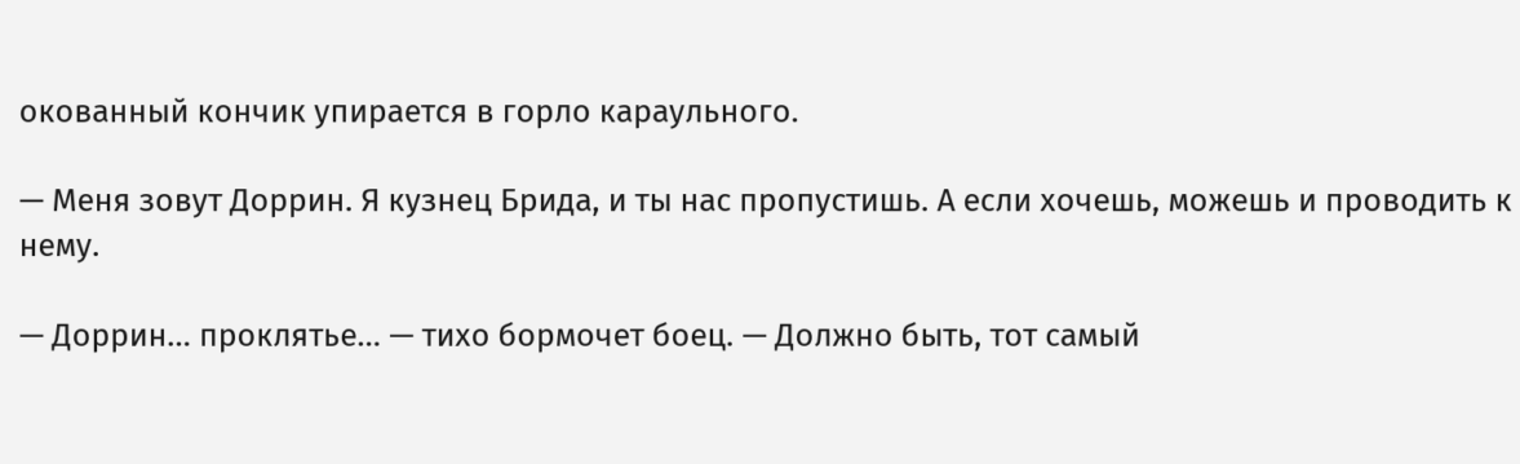окованный кончик упирается в горло караульного.

— Меня зовут Доррин. Я кузнец Брида, и ты нас пропустишь. А если хочешь, можешь и проводить к нему.

— Доррин... проклятье... — тихо бормочет боец. — Должно быть, тот самый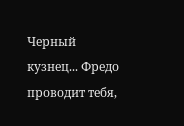Черный кузнец... Фредо проводит тебя,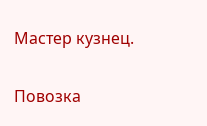Мастер кузнец.

Повозка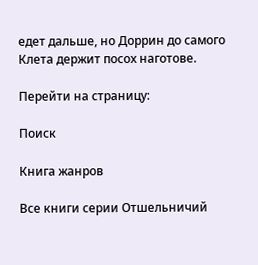едет дальше, но Доррин до самого Клета держит посох наготове.

Перейти на страницу:

Поиск

Книга жанров

Все книги серии Отшельничий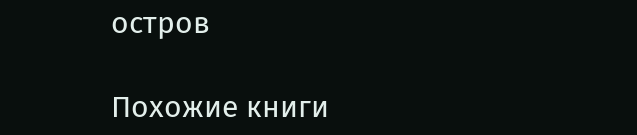остров

Похожие книги